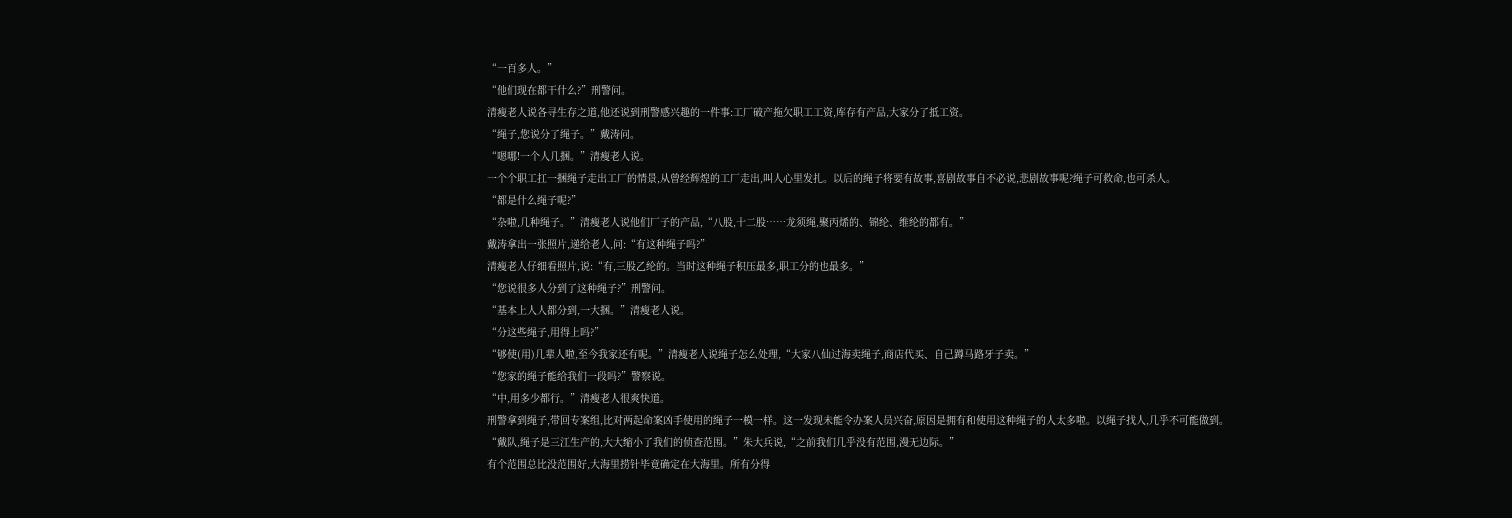“一百多人。”
“他们现在都干什么?”刑警问。
清瘦老人说各寻生存之道,他还说到刑警感兴趣的一件事:工厂破产拖欠职工工资,库存有产品,大家分了抵工资。
“绳子,您说分了绳子。”戴涛问。
“嗯哪!一个人几捆。”清瘦老人说。
一个个职工扛一捆绳子走出工厂的情景,从曾经辉煌的工厂走出,叫人心里发扎。以后的绳子将要有故事,喜剧故事自不必说,悲剧故事呢?绳子可救命,也可杀人。
“都是什么绳子呢?”
“杂啦,几种绳子。”清瘦老人说他们厂子的产品,“八股,十二股……龙须绳,聚丙烯的、锦纶、维纶的都有。”
戴涛拿出一张照片,递给老人,问:“有这种绳子吗?”
清瘦老人仔细看照片,说:“有,三股乙纶的。当时这种绳子积压最多,职工分的也最多。”
“您说很多人分到了这种绳子?”刑警问。
“基本上人人都分到,一大捆。”清瘦老人说。
“分这些绳子,用得上吗?”
“够使(用)几辈人啦,至今我家还有呢。”清瘦老人说绳子怎么处理,“大家八仙过海卖绳子,商店代买、自己蹲马路牙子卖。”
“您家的绳子能给我们一段吗?”警察说。
“中,用多少都行。”清瘦老人很爽快道。
刑警拿到绳子,带回专案组,比对两起命案凶手使用的绳子一模一样。这一发现未能令办案人员兴奋,原因是拥有和使用这种绳子的人太多啦。以绳子找人,几乎不可能做到。
“戴队,绳子是三江生产的,大大缩小了我们的侦查范围。”朱大兵说,“之前我们几乎没有范围,漫无边际。”
有个范围总比没范围好,大海里捞针毕竟确定在大海里。所有分得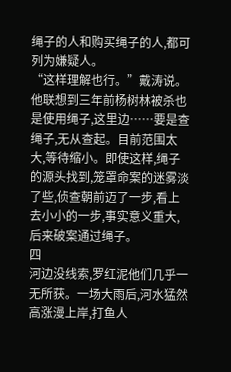绳子的人和购买绳子的人,都可列为嫌疑人。
“这样理解也行。”戴涛说。他联想到三年前杨树林被杀也是使用绳子,这里边……要是查绳子,无从查起。目前范围太大,等待缩小。即使这样,绳子的源头找到,笼罩命案的迷雾淡了些,侦查朝前迈了一步,看上去小小的一步,事实意义重大,后来破案通过绳子。
四
河边没线索,罗红泥他们几乎一无所获。一场大雨后,河水猛然高涨漫上岸,打鱼人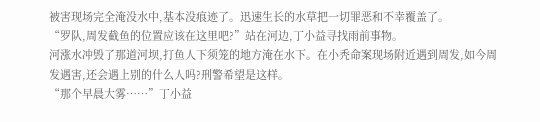被害现场完全淹没水中,基本没痕迹了。迅速生长的水草把一切罪恶和不幸覆盖了。
“罗队,周发截鱼的位置应该在这里吧?”站在河边,丁小益寻找雨前事物。
河涨水冲毁了那道河坝,打鱼人下须笼的地方淹在水下。在小秃命案现场附近遇到周发,如今周发遇害,还会遇上别的什么人吗?刑警希望是这样。
“那个早晨大雾……”丁小益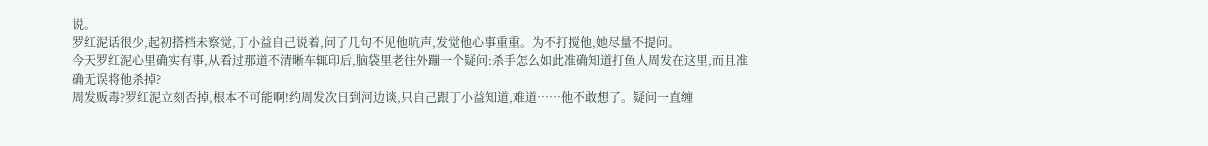说。
罗红泥话很少,起初搭档未察觉,丁小益自己说着,问了几句不见他吭声,发觉他心事重重。为不打搅他,她尽量不提问。
今天罗红泥心里确实有事,从看过那道不清晰车辄印后,脑袋里老往外蹦一个疑问:杀手怎么如此准确知道打鱼人周发在这里,而且准确无误将他杀掉?
周发贩毒?罗红泥立刻否掉,根本不可能啊!约周发次日到河边谈,只自己跟丁小益知道,难道……他不敢想了。疑问一直缠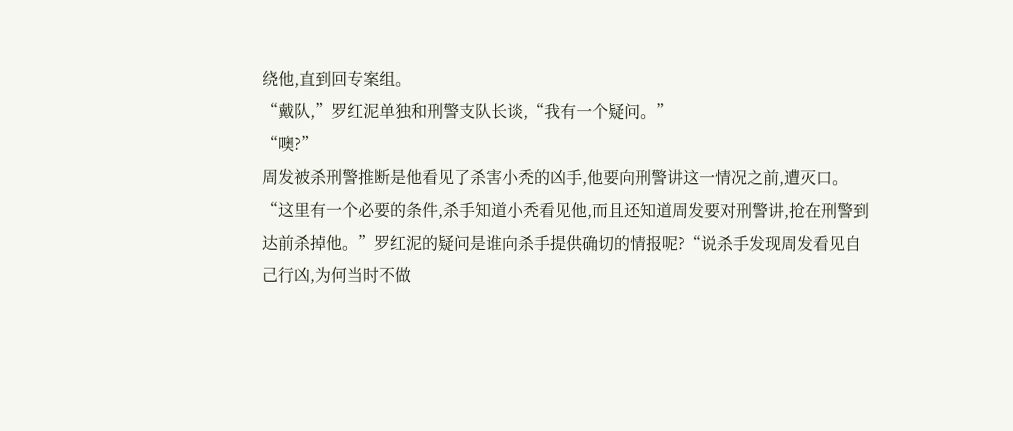绕他,直到回专案组。
“戴队,”罗红泥单独和刑警支队长谈,“我有一个疑问。”
“噢?”
周发被杀刑警推断是他看见了杀害小秃的凶手,他要向刑警讲这一情况之前,遭灭口。
“这里有一个必要的条件,杀手知道小秃看见他,而且还知道周发要对刑警讲,抢在刑警到达前杀掉他。”罗红泥的疑问是谁向杀手提供确切的情报呢?“说杀手发现周发看见自己行凶,为何当时不做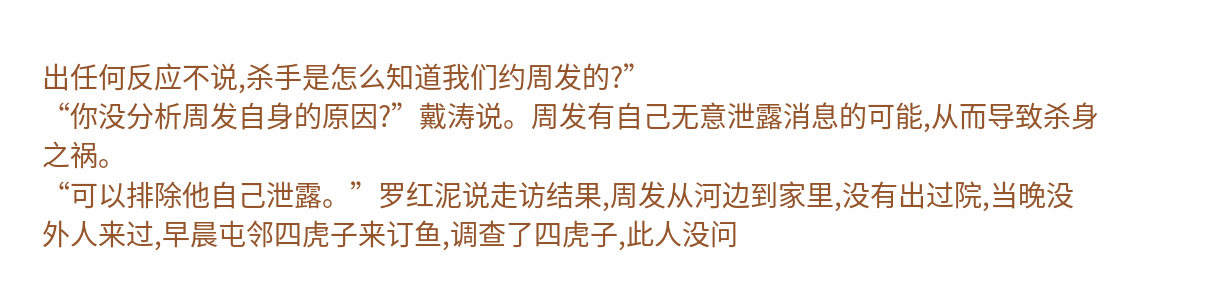出任何反应不说,杀手是怎么知道我们约周发的?”
“你没分析周发自身的原因?”戴涛说。周发有自己无意泄露消息的可能,从而导致杀身之祸。
“可以排除他自己泄露。”罗红泥说走访结果,周发从河边到家里,没有出过院,当晚没外人来过,早晨屯邻四虎子来订鱼,调查了四虎子,此人没问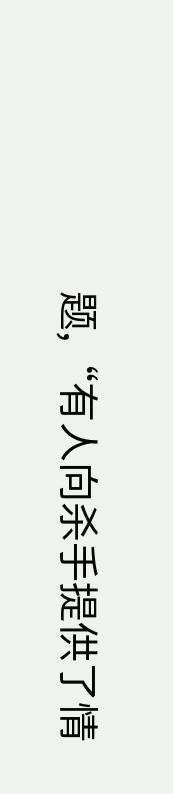题,“有人向杀手提供了情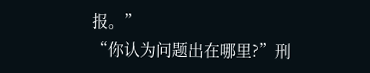报。”
“你认为问题出在哪里?”刑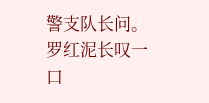警支队长问。
罗红泥长叹一口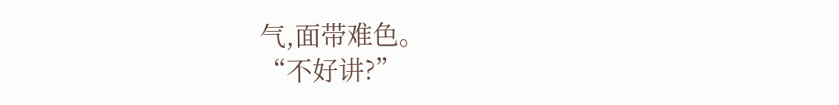气,面带难色。
“不好讲?”